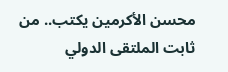محسن الأكرمين يكتب.. من ثابت الملتقى الدولي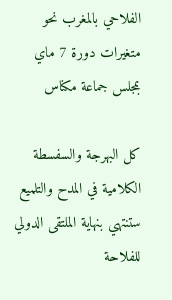الفلاحي بالمغرب نحو متغيرات دورة 7 ماي بمجلس جماعة مكناس

كل البهرجة والسفسطة الكلامية في المدح والتلميع ستنتهي بنهاية الملتقى الدولي للفلاحة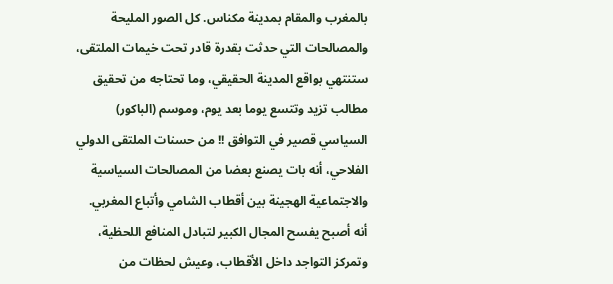بالمغرب والمقام بمدينة مكناس. كل الصور المليحة والمصالحات التي حدثت بقدرة قادر تحت خيمات الملتقى، ستنتهي بواقع المدينة الحقيقي، وما تحتاجه من تحقيق مطالب تزيد وتتسع يوما بعد يوم، وموسم (الباكور) السياسي قصير في التوافق !! من حسنات الملتقى الدولي الفلاحي، أنه بات يصنع بعضا من المصالحات السياسية والاجتماعية الهجينة بين أقطاب الشامي وأتباع المغربي. أنه أصبح يفسح المجال الكبير لتبادل المنافع اللحظية، وتمركز التواجد داخل الأقطاب، وعيش لحظات من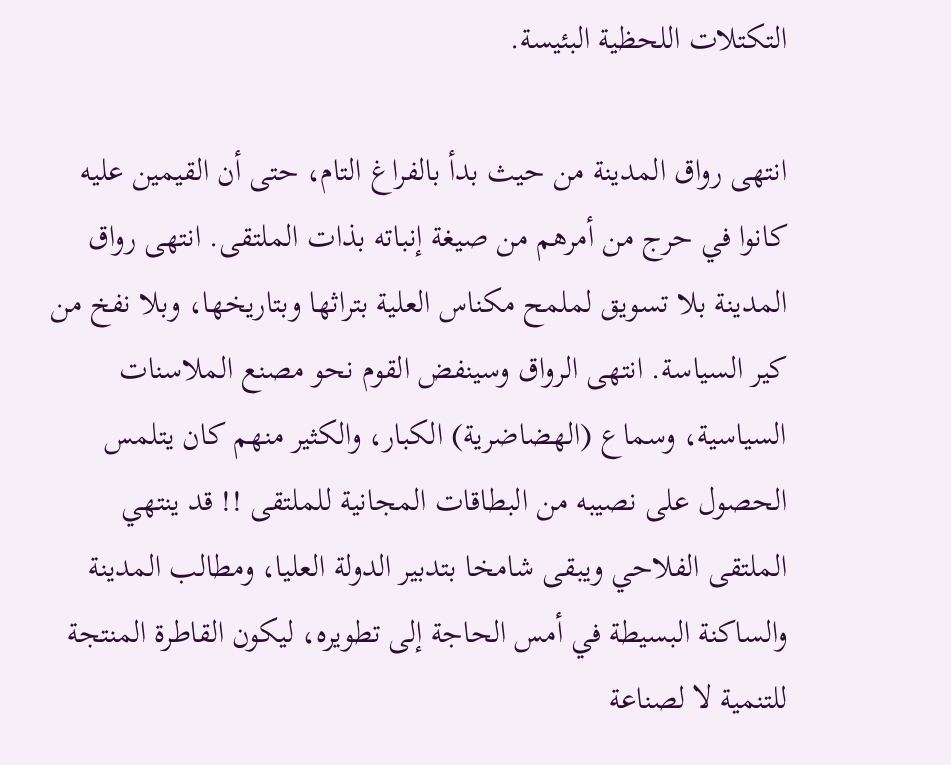التكتلات اللحظية البئيسة.

انتهى رواق المدينة من حيث بدأ بالفراغ التام، حتى أن القيمين عليه كانوا في حرج من أمرهم من صيغة إنباته بذات الملتقى. انتهى رواق المدينة بلا تسويق لملمح مكناس العلية بتراثها وبتاريخها، وبلا نفخ من كير السياسة. انتهى الرواق وسينفض القوم نحو مصنع الملاسنات السياسية، وسماع (الهضاضرية) الكبار، والكثير منهم كان يتلمس الحصول على نصيبه من البطاقات المجانية للملتقى !! قد ينتهي الملتقى الفلاحي ويبقى شامخا بتدبير الدولة العليا، ومطالب المدينة والساكنة البسيطة في أمس الحاجة إلى تطويره، ليكون القاطرة المنتجة للتنمية لا لصناعة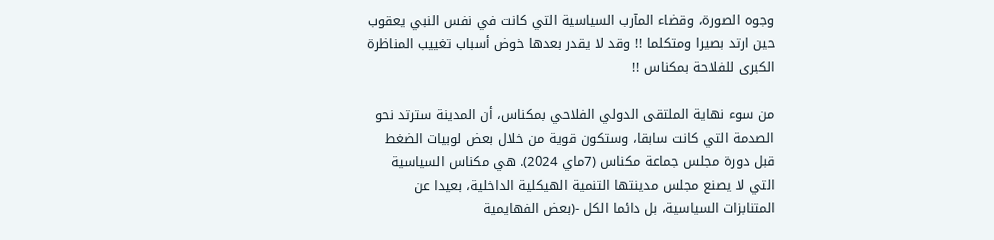وجوه الصورة، وقضاء المآرب السياسية التي كانت في نفس النبي يعقوب حين ارتد بصيرا ومتكلما !! وقد لا يقدر بعدها خوض أسباب تغييب المناظرة الكبرى للفلاحة بمكناس !!

من سوء نهاية الملتقى الدولي الفلاحي بمكناس، أن المدينة سترتد نحو الصدمة التي كانت سابقا، وستكون قوية من خلال بعض لوبيات الضغط قبل دورة مجلس جماعة مكناس (7ماي 2024). هي مكناس السياسية التي لا يصنع مجلس مدينتها التنمية الهيكلية الداخلية، بعيدا عن المتنابزات السياسية، بل دائما الكل -(بعض الفهايمية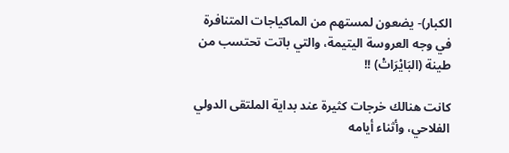الكبار)- يضعون لمستهم من الماكياجات المتنافرة في وجه العروسة اليتيمة، والتي باتت تحتسب من طينة (البَايْرَاتْ) !!

كانت هنالك خرجات كثيرة عند بداية الملتقى الدولي الفلاحي، وأثناء أيامه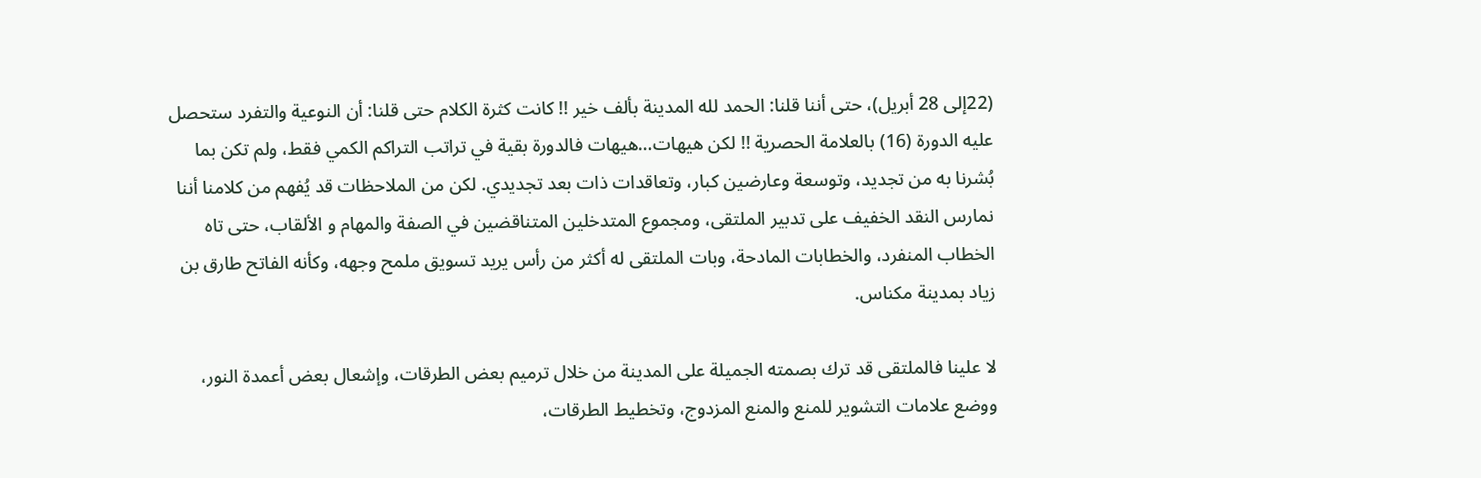(22إلى 28 أبريل)، حتى أننا قلنا: الحمد لله المدينة بألف خير !! كانت كثرة الكلام حتى قلنا: أن النوعية والتفرد ستحصل عليه الدورة (16) بالعلامة الحصرية !! لكن هيهات…هيهات فالدورة بقية في تراتب التراكم الكمي فقط، ولم تكن بما بُشرنا به من تجديد، وتوسعة وعارضين كبار، وتعاقدات ذات بعد تجديدي. لكن من الملاحظات قد يُفهم من كلامنا أننا نمارس النقد الخفيف على تدبير الملتقى، ومجموع المتدخلين المتناقضين في الصفة والمهام و الألقاب، حتى تاه الخطاب المنفرد، والخطابات المادحة، وبات الملتقى له أكثر من رأس يريد تسويق ملمح وجهه، وكأنه الفاتح طارق بن زياد بمدينة مكناس.

لا علينا فالملتقى قد ترك بصمته الجميلة على المدينة من خلال ترميم بعض الطرقات، وإشعال بعض أعمدة النور، ووضع علامات التشوير للمنع والمنع المزدوج، وتخطيط الطرقات،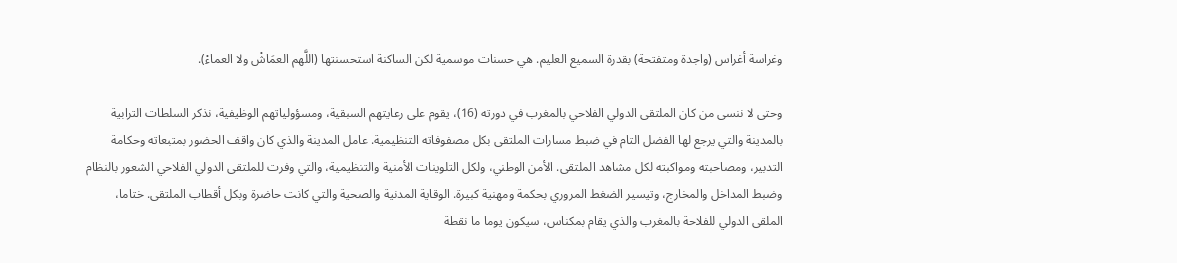وغراسة أغراس (واجدة ومتفتحة) بقدرة السميع العليم. هي حسنات موسمية لكن الساكنة استحسنتها (اللَّهم العمَاشْ ولا العماءْ).

وحتى لا ننسى من كان الملتقى الدولي الفلاحي بالمغرب في دورته (16)، يقوم على رعايتهم السبقية، ومسؤولياتهم الوظيفية، نذكر السلطات الترابية بالمدينة والتي يرجع لها الفضل التام في ضبط مسارات الملتقى بكل مصفوفاته التنظيمية. عامل المدينة والذي كان واقف الحضور بمتبعاته وحكامة التدبير، ومصاحبته ومواكبته لكل مشاهد الملتقى. الأمن الوطني، ولكل التلوينات الأمنية والتنظيمية، والتي وفرت للملتقى الدولي الفلاحي الشعور بالنظام وضبط المداخل والمخارج، وتيسير الضغط المروري بحكمة ومهنية كبيرة. الوقاية المدنية والصحية والتي كانت حاضرة وبكل أقطاب الملتقى. ختاما، الملقى الدولي للفلاحة بالمغرب والذي يقام بمكناس، سيكون يوما ما نقطة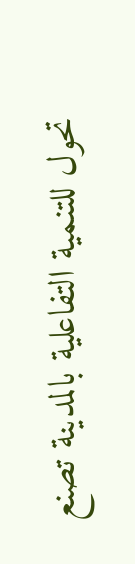تحول للتنمية التفاعلية بالمدينة تصنع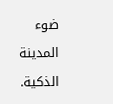ضوء المدينة الذكية.